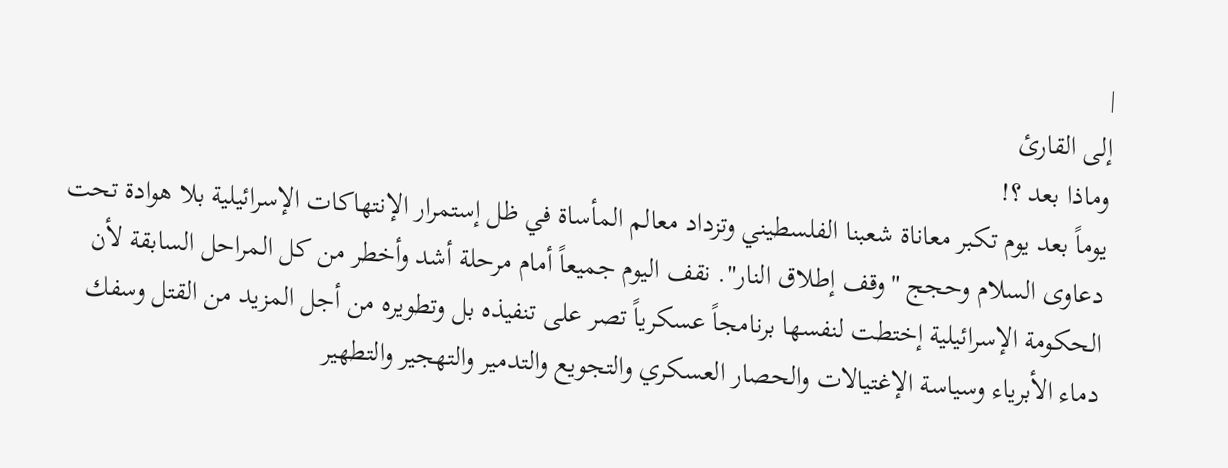|
إلى القارئ
وماذا بعد ؟!
يوماً بعد يوم تكبر معاناة شعبنا الفلسطيني وتزداد معالم المأساة في ظل إستمرار الإنتهاكات الإسرائيلية بلا هوادة تحت دعاوى السلام وحجج "وقف إطلاق النار". نقف اليوم جميعاً أمام مرحلة أشد وأخطر من كل المراحل السابقة لأن الحكومة الإسرائيلية إختطت لنفسها برنامجاً عسكرياً تصر على تنفيذه بل وتطويره من أجل المزيد من القتل وسفك دماء الأبرياء وسياسة الإغتيالات والحصار العسكري والتجويع والتدمير والتهجير والتطهير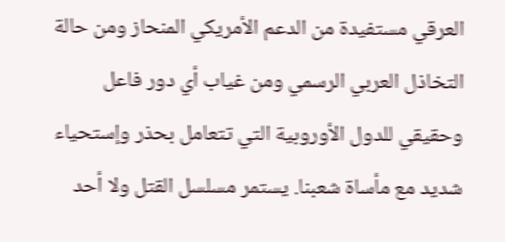العرقي مستفيدة من الدعم الأمريكي المنحاز ومن حالة التخاذل العربي الرسمي ومن غياب أي دور فاعل وحقيقي للدول الأوروبية التي تتعامل بحذر وإستحياء شديد مع مأساة شعبنا. يستمر مسلسل القتل ولا أحد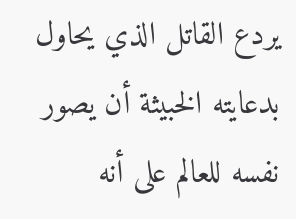يردع القاتل الذي يحاول بدعايته الخبيثة أن يصور نفسه للعالم على أنه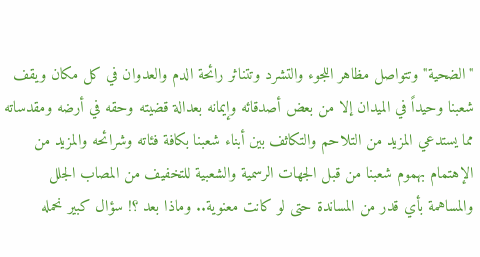"الضحية" وتتواصل مظاهر اللجوء والتشرد وتتناثر رائحة الدم والعدوان في كل مكان ويقف شعبنا وحيداً في الميدان إلا من بعض أصدقائه وإيمانه بعدالة قضيته وحقه في أرضه ومقدساته مما يستدعي المزيد من التلاحم والتكاثف بين أبناء شعبنا بكافة فئاته وشرائحه والمزيد من الإهتمام بهموم شعبنا من قبل الجهات الرسمية والشعبية للتخفيف من المصاب الجلل والمساهمة بأي قدر من المساندة حتى لو كانت معنوية.. وماذا بعد ؟! سؤال كبير نحمله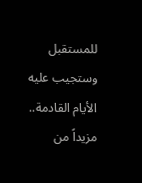للمستقبل وستجيب عليه الأيام القادمة.. مزيداً من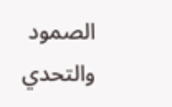الصمود والتحدي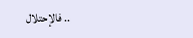.. فالإحتلال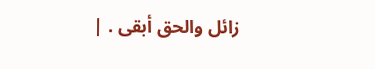زائل والحق أبقى . |